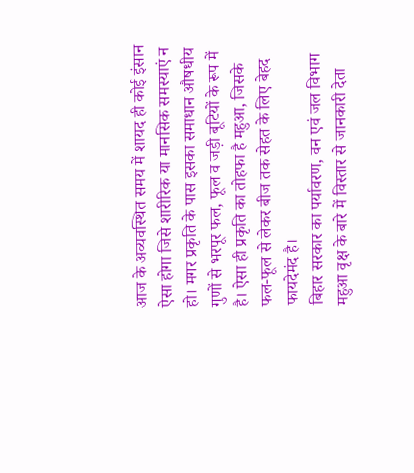आज के अव्यवस्थित समय में शायद ही कोई इंसान ऐसा होगा जिसे शारीरिक या मानसिक समस्याएं न हो। मगर प्रकृति के पास इसका समाधान औषधीय गुणों से भरपूर फल, फूल व जड़ी बूटियों के रूप में है। ऐसा ही प्रकृति का तोहफा है महुआ, जिसके फल-फूल से लेकर बीज तक सेहत के लिए बेहद फायदेमंद है।
बिहार सरकार का पर्यावरण, वन एवं जल विभाग महुआ वृक्ष के बारे में विस्तार से जानकारी देता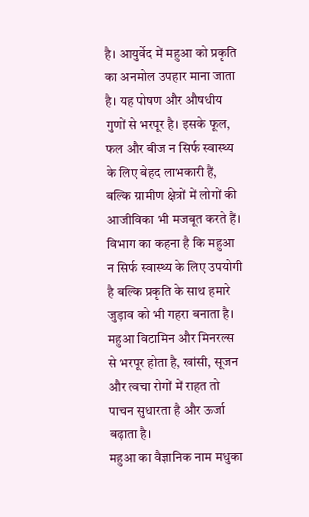है। आयुर्वेद में महुआ को प्रकृति का अनमोल उपहार माना जाता है। यह पोषण और औषधीय गुणों से भरपूर है। इसके फूल, फल और बीज न सिर्फ स्वास्थ्य के लिए बेहद लाभकारी हैं, बल्कि ग्रामीण क्षेत्रों में लोगों की आजीविका भी मजबूत करते हैं।
विभाग का कहना है कि महुआ न सिर्फ स्वास्थ्य के लिए उपयोगी है बल्कि प्रकृति के साथ हमारे जुड़ाव को भी गहरा बनाता है। महुआ विटामिन और मिनरल्स से भरपूर होता है, खांसी, सूजन और त्वचा रोगों में राहत तो पाचन सुधारता है और ऊर्जा बढ़ाता है।
महुआ का वैज्ञानिक नाम मधुका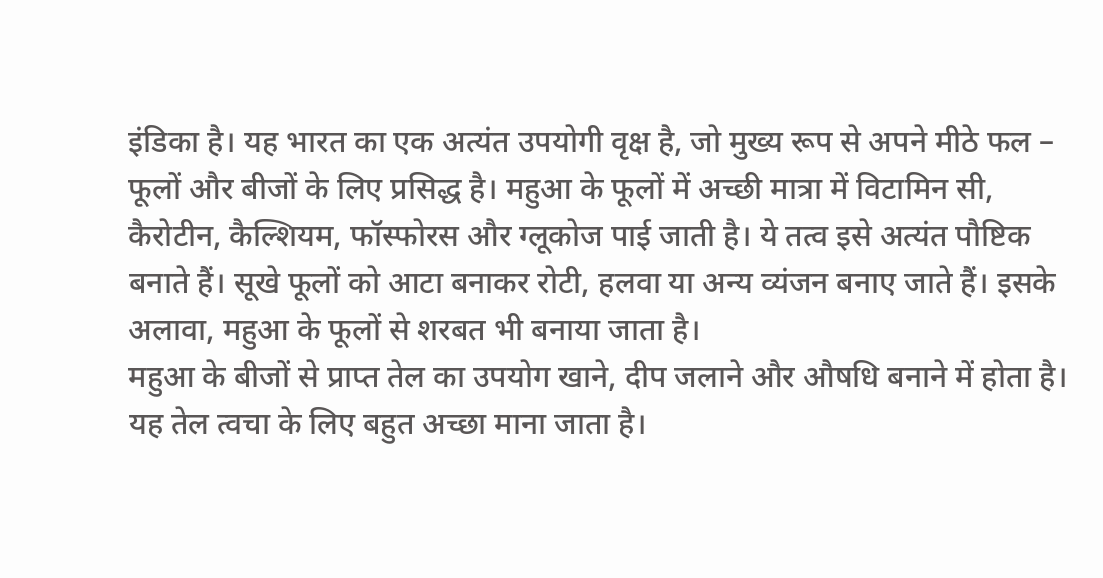इंडिका है। यह भारत का एक अत्यंत उपयोगी वृक्ष है, जो मुख्य रूप से अपने मीठे फल – फूलों और बीजों के लिए प्रसिद्ध है। महुआ के फूलों में अच्छी मात्रा में विटामिन सी, कैरोटीन, कैल्शियम, फॉस्फोरस और ग्लूकोज पाई जाती है। ये तत्व इसे अत्यंत पौष्टिक बनाते हैं। सूखे फूलों को आटा बनाकर रोटी, हलवा या अन्य व्यंजन बनाए जाते हैं। इसके अलावा, महुआ के फूलों से शरबत भी बनाया जाता है।
महुआ के बीजों से प्राप्त तेल का उपयोग खाने, दीप जलाने और औषधि बनाने में होता है। यह तेल त्वचा के लिए बहुत अच्छा माना जाता है।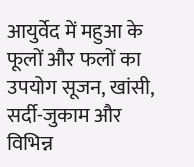आयुर्वेद में महुआ के फूलों और फलों का उपयोग सूजन, खांसी, सर्दी-जुकाम और विभिन्न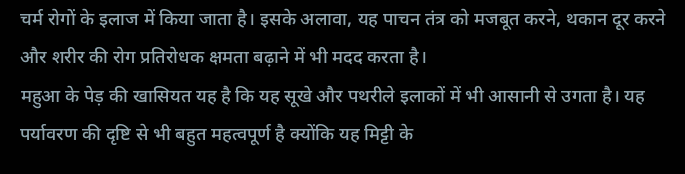चर्म रोगों के इलाज में किया जाता है। इसके अलावा, यह पाचन तंत्र को मजबूत करने, थकान दूर करने और शरीर की रोग प्रतिरोधक क्षमता बढ़ाने में भी मदद करता है।
महुआ के पेड़ की खासियत यह है कि यह सूखे और पथरीले इलाकों में भी आसानी से उगता है। यह पर्यावरण की दृष्टि से भी बहुत महत्वपूर्ण है क्योंकि यह मिट्टी के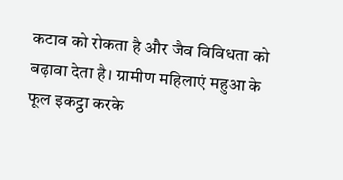कटाव को रोकता है और जैव विविधता को बढ़ावा देता है। ग्रामीण महिलाएं महुआ के फूल इकट्ठा करके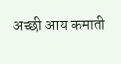अच्छी आय कमाती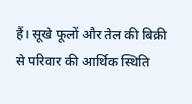हैं। सूखे फूलों और तेल की बिक्री से परिवार की आर्थिक स्थिति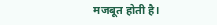मजबूत होती है।